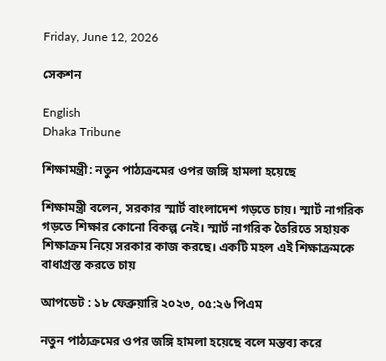Friday, June 12, 2026

সেকশন

English
Dhaka Tribune

শিক্ষামন্ত্রী: নতুন পাঠ্যক্রমের ওপর জঙ্গি হামলা হয়েছে

শিক্ষামন্ত্রী বলেন, সরকার স্মার্ট বাংলাদেশ গড়তে চায়। স্মার্ট নাগরিক গড়তে শিক্ষার কোনো বিকল্প নেই। স্মার্ট নাগরিক তৈরিতে সহায়ক শিক্ষাক্রম নিয়ে সরকার কাজ করছে। একটি মহল এই শিক্ষাক্রমকে বাধাগ্রস্ত করতে চায়

আপডেট : ১৮ ফেব্রুয়ারি ২০২৩, ০৫:২৬ পিএম

নতুন পাঠ্যক্রমের ওপর জঙ্গি হামলা হয়েছে বলে মন্তব্য করে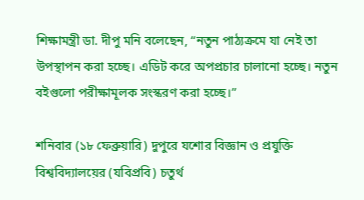শিক্ষামন্ত্রী ডা. দীপু মনি বলেছেন, “নতুন পাঠ্যক্রমে যা নেই তা উপস্থাপন করা হচ্ছে। এডিট করে অপপ্রচার চালানো হচ্ছে। নতুন বইগুলো পরীক্ষামূলক সংস্করণ করা হচ্ছে।”

শনিবার (১৮ ফেব্রুয়ারি) দুপুরে যশোর বিজ্ঞান ও প্রযুক্তি বিশ্ববিদ্যালয়ের (যবিপ্রবি) চতুর্থ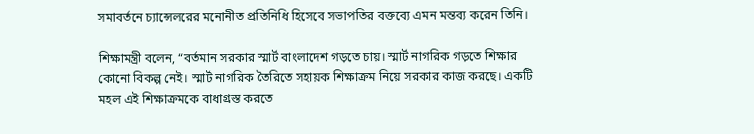সমাবর্তনে চ্যান্সেলরের মনোনীত প্রতিনিধি হিসেবে সভাপতির বক্তব্যে এমন মন্তব্য করেন তিনি।

শিক্ষামন্ত্রী বলেন, “বর্তমান সরকার স্মার্ট বাংলাদেশ গড়তে চায়। স্মার্ট নাগরিক গড়তে শিক্ষার কোনো বিকল্প নেই। স্মার্ট নাগরিক তৈরিতে সহায়ক শিক্ষাক্রম নিয়ে সরকার কাজ করছে। একটি মহল এই শিক্ষাক্রমকে বাধাগ্রস্ত করতে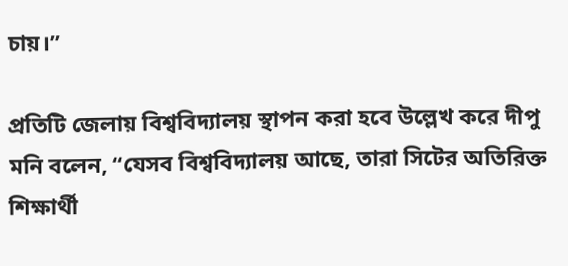চায়।”

প্রতিটি জেলায় বিশ্ববিদ্যালয় স্থাপন করা হবে উল্লেখ করে দীপু মনি বলেন, “যেসব বিশ্ববিদ্যালয় আছে, তারা সিটের অতিরিক্ত শিক্ষার্থী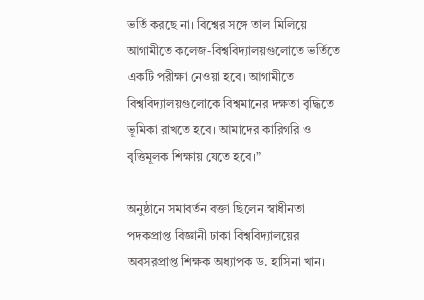ভর্তি করছে না। বিশ্বের সঙ্গে তাল মিলিয়ে আগামীতে কলেজ-বিশ্ববিদ্যালয়গুলোতে ভর্তিতে একটি পরীক্ষা নেওয়া হবে। আগামীতে বিশ্ববিদ্যালয়গুলোকে বিশ্বমানের দক্ষতা বৃদ্ধিতে ভূমিকা রাখতে হবে। আমাদের কারিগরি ও বৃত্তিমূলক শিক্ষায় যেতে হবে।”

অনুষ্ঠানে সমাবর্তন বক্তা ছিলেন স্বাধীনতা পদকপ্রাপ্ত বিজ্ঞানী ঢাকা বিশ্ববিদ্যালয়ের অবসরপ্রাপ্ত শিক্ষক অধ্যাপক ড. হাসিনা খান।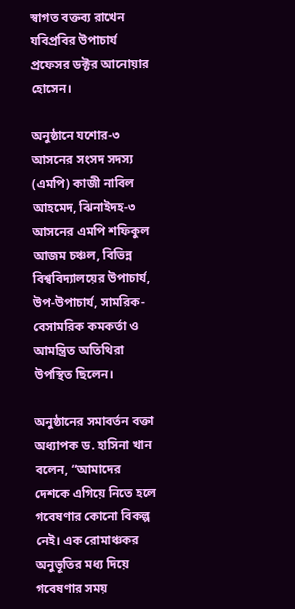স্বাগত বক্তব্য রাখেন যবিপ্রবির উপাচার্য প্রফেসর ডক্টর আনোয়ার হোসেন।

অনুষ্ঠানে যশোর-৩ আসনের সংসদ সদস্য (এমপি) কাজী নাবিল আহমেদ, ঝিনাইদহ-৩ আসনের এমপি শফিকুল আজম চঞ্চল, বিভিন্ন বিশ্ববিদ্যালয়ের উপাচার্য, উপ-উপাচার্য, সামরিক-বেসামরিক কমকর্তা ও আমন্ত্রিত অতিথিরা উপস্থিত ছিলেন।

অনুষ্ঠানের সমাবর্তন বক্তা অধ্যাপক ড. হাসিনা খান বলেন, “আমাদের দেশকে এগিয়ে নিতে হলে গবেষণার কোনো বিকল্প নেই। এক রোমাঞ্চকর অনুভূতির মধ্য দিয়ে গবেষণার সময়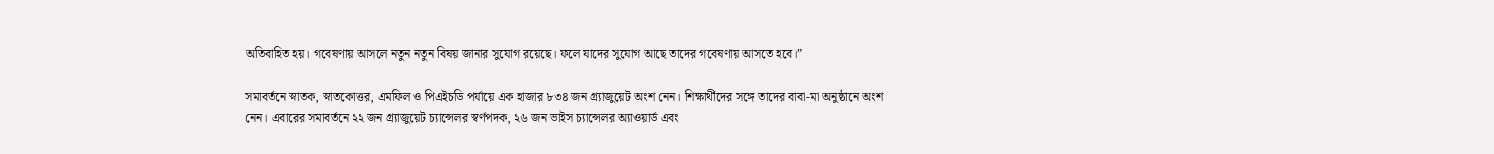অতিবাহিত হয়। গবেষণায় আসলে নতুন নতুন বিষয় জানার সুযোগ রয়েছে। ফলে যাদের সুযোগ আছে তাদের গবেষণায় আসতে হবে।”

সমাবর্তনে স্নাতক, স্নাতকোত্তর, এমফিল ও পিএইচডি পর্যায়ে এক হাজার ৮৩৪ জন গ্র্যাজুয়েট অংশ নেন। শিক্ষার্থীদের সঙ্গে তাদের বাবা-মা অনুষ্ঠানে অংশ নেন। এবারের সমাবর্তনে ২২ জন গ্র্যাজুয়েট চ্যান্সেলর স্বর্ণপদক, ২৬ জন ভাইস চ্যান্সেলর অ্যাওয়ার্ড এবং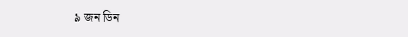৯ জন ডিন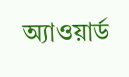অ্যাওয়ার্ড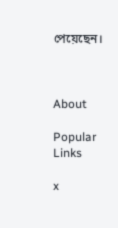পেয়েছেন।



About

Popular Links

x